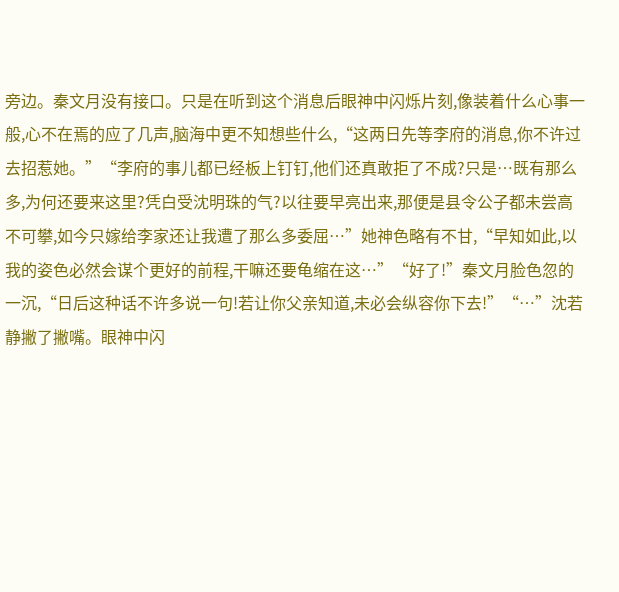旁边。秦文月没有接口。只是在听到这个消息后眼神中闪烁片刻,像装着什么心事一般,心不在焉的应了几声,脑海中更不知想些什么,“这两日先等李府的消息,你不许过去招惹她。”“李府的事儿都已经板上钉钉,他们还真敢拒了不成?只是…既有那么多,为何还要来这里?凭白受沈明珠的气?以往要早亮出来,那便是县令公子都未尝高不可攀,如今只嫁给李家还让我遭了那么多委屈…”她神色略有不甘,“早知如此,以我的姿色必然会谋个更好的前程,干嘛还要龟缩在这…”“好了!”秦文月脸色忽的一沉,“日后这种话不许多说一句!若让你父亲知道,未必会纵容你下去!”“…”沈若静撇了撇嘴。眼神中闪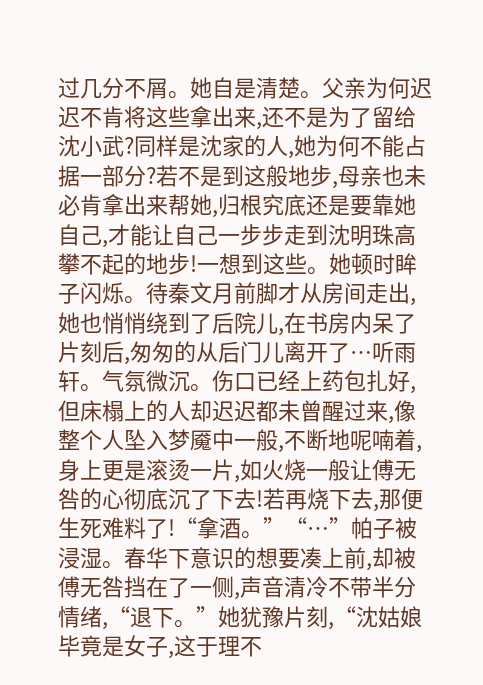过几分不屑。她自是清楚。父亲为何迟迟不肯将这些拿出来,还不是为了留给沈小武?同样是沈家的人,她为何不能占据一部分?若不是到这般地步,母亲也未必肯拿出来帮她,归根究底还是要靠她自己,才能让自己一步步走到沈明珠高攀不起的地步!一想到这些。她顿时眸子闪烁。待秦文月前脚才从房间走出,她也悄悄绕到了后院儿,在书房内呆了片刻后,匆匆的从后门儿离开了…听雨轩。气氛微沉。伤口已经上药包扎好,但床榻上的人却迟迟都未曾醒过来,像整个人坠入梦魇中一般,不断地呢喃着,身上更是滚烫一片,如火烧一般让傅无咎的心彻底沉了下去!若再烧下去,那便生死难料了!“拿酒。”“…”帕子被浸湿。春华下意识的想要凑上前,却被傅无咎挡在了一侧,声音清冷不带半分情绪,“退下。”她犹豫片刻,“沈姑娘毕竟是女子,这于理不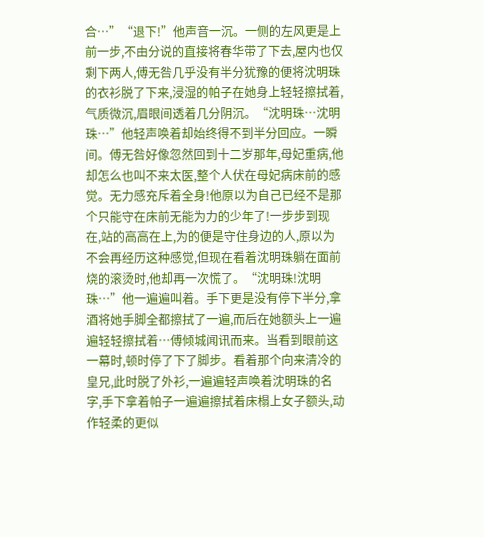合…”“退下!”他声音一沉。一侧的左风更是上前一步,不由分说的直接将春华带了下去,屋内也仅剩下两人,傅无咎几乎没有半分犹豫的便将沈明珠的衣衫脱了下来,浸湿的帕子在她身上轻轻擦拭着,气质微沉,眉眼间透着几分阴沉。“沈明珠…沈明珠…”他轻声唤着却始终得不到半分回应。一瞬间。傅无咎好像忽然回到十二岁那年,母妃重病,他却怎么也叫不来太医,整个人伏在母妃病床前的感觉。无力感充斥着全身!他原以为自己已经不是那个只能守在床前无能为力的少年了!一步步到现在,站的高高在上,为的便是守住身边的人,原以为不会再经历这种感觉,但现在看着沈明珠躺在面前烧的滚烫时,他却再一次慌了。“沈明珠!沈明珠…”他一遍遍叫着。手下更是没有停下半分,拿酒将她手脚全都擦拭了一遍,而后在她额头上一遍遍轻轻擦拭着…傅倾城闻讯而来。当看到眼前这一幕时,顿时停了下了脚步。看着那个向来清冷的皇兄,此时脱了外衫,一遍遍轻声唤着沈明珠的名字,手下拿着帕子一遍遍擦拭着床榻上女子额头,动作轻柔的更似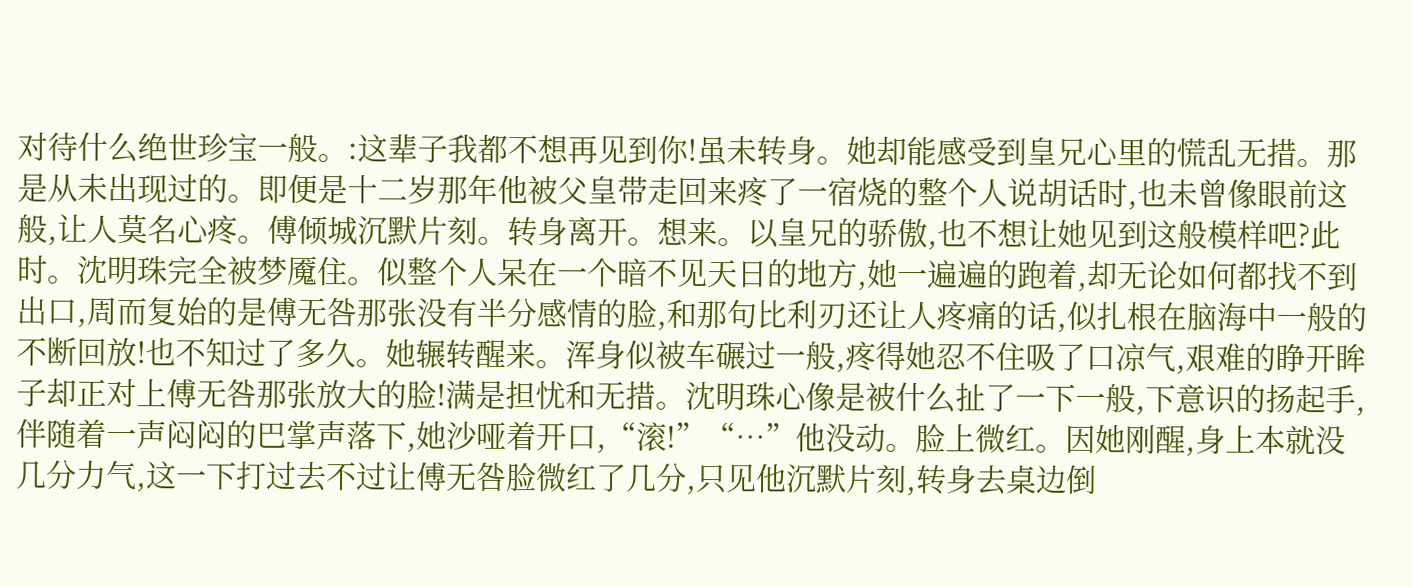对待什么绝世珍宝一般。:这辈子我都不想再见到你!虽未转身。她却能感受到皇兄心里的慌乱无措。那是从未出现过的。即便是十二岁那年他被父皇带走回来疼了一宿烧的整个人说胡话时,也未曾像眼前这般,让人莫名心疼。傅倾城沉默片刻。转身离开。想来。以皇兄的骄傲,也不想让她见到这般模样吧?此时。沈明珠完全被梦魇住。似整个人呆在一个暗不见天日的地方,她一遍遍的跑着,却无论如何都找不到出口,周而复始的是傅无咎那张没有半分感情的脸,和那句比利刃还让人疼痛的话,似扎根在脑海中一般的不断回放!也不知过了多久。她辗转醒来。浑身似被车碾过一般,疼得她忍不住吸了口凉气,艰难的睁开眸子却正对上傅无咎那张放大的脸!满是担忧和无措。沈明珠心像是被什么扯了一下一般,下意识的扬起手,伴随着一声闷闷的巴掌声落下,她沙哑着开口,“滚!”“…”他没动。脸上微红。因她刚醒,身上本就没几分力气,这一下打过去不过让傅无咎脸微红了几分,只见他沉默片刻,转身去桌边倒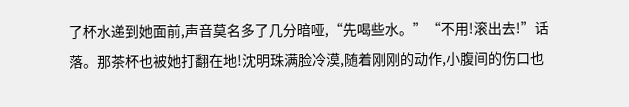了杯水递到她面前,声音莫名多了几分暗哑,“先喝些水。”“不用!滚出去!”话落。那茶杯也被她打翻在地!沈明珠满脸冷漠,随着刚刚的动作,小腹间的伤口也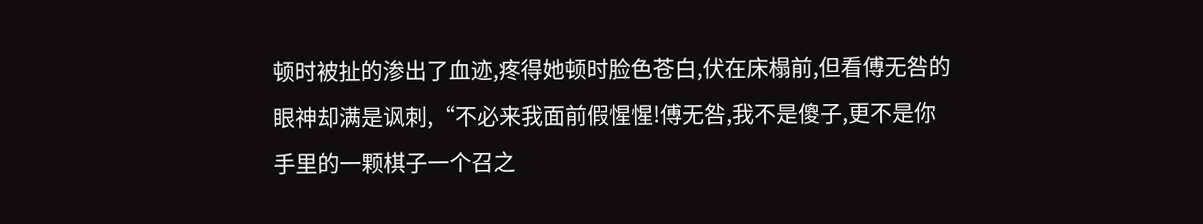顿时被扯的渗出了血迹,疼得她顿时脸色苍白,伏在床榻前,但看傅无咎的眼神却满是讽刺,“不必来我面前假惺惺!傅无咎,我不是傻子,更不是你手里的一颗棋子一个召之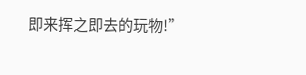即来挥之即去的玩物!”